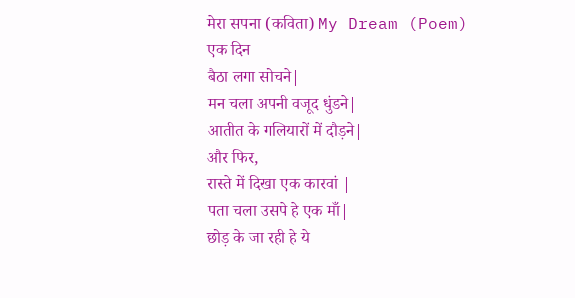मेरा सपना (कविता) My Dream (Poem)
एक दिन
बैठा लगा सोचने|
मन चला अपनी वजूद धुंडने|
आतीत के गलियारों में दौड़ने|
और फिर,
रास्ते में दिखा एक कारवां |
पता चला उसपे हे एक माँ|
छोड़ के जा रही हे ये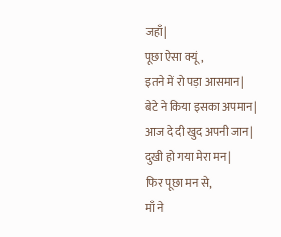जहाँ|
पूछा ऐसा क्यूं,
इतने में रो पड़ा आसमान|
बेटे ने किया इसका अपमान|
आज दे दी खुद अपनी जान|
दुखी हो गया मेरा मन|
फिर पूछा मन से,
माँ ने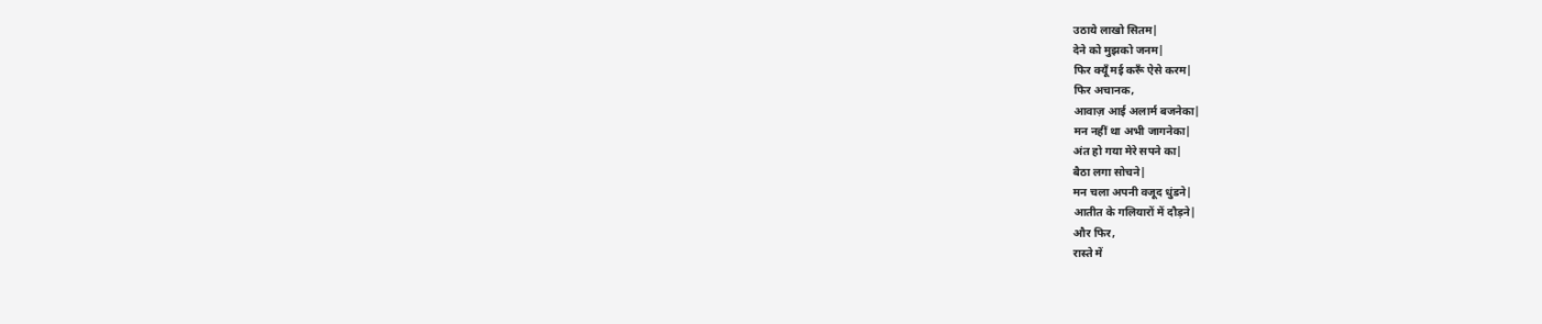उठाये लाखो सितम|
देने को मुझको जनम|
फिर क्यूँ मई करूँ ऐसे करम|
फिर अचानक,
आवाज़ आई अलार्म बजनेका|
मन नहीं था अभी जागनेका|
अंत हो गया मेरे सपने का|
बैठा लगा सोचने|
मन चला अपनी वजूद धुंडने|
आतीत के गलियारों में दौड़ने|
और फिर,
रास्ते में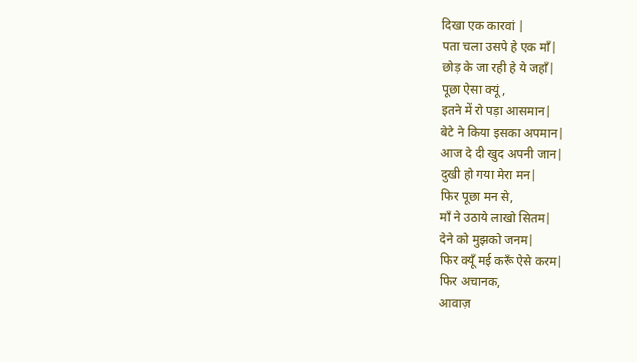दिखा एक कारवां |
पता चला उसपे हे एक माँ|
छोड़ के जा रही हे ये जहाँ|
पूछा ऐसा क्यूं,
इतने में रो पड़ा आसमान|
बेटे ने किया इसका अपमान|
आज दे दी खुद अपनी जान|
दुखी हो गया मेरा मन|
फिर पूछा मन से,
माँ ने उठाये लाखो सितम|
देने को मुझको जनम|
फिर क्यूँ मई करूँ ऐसे करम|
फिर अचानक,
आवाज़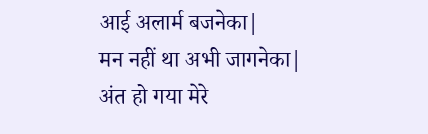आई अलार्म बजनेका|
मन नहीं था अभी जागनेका|
अंत हो गया मेरे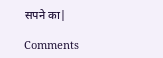सपने का|

Comments